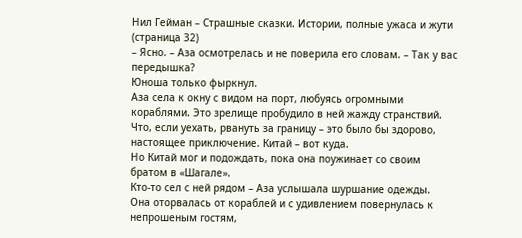Нил Гейман – Страшные сказки. Истории, полные ужаса и жути (страница 32)
– Ясно. – Аза осмотрелась и не поверила его словам. – Так у вас передышка?
Юноша только фыркнул.
Аза села к окну с видом на порт, любуясь огромными кораблями. Это зрелище пробудило в ней жажду странствий. Что, если уехать, рвануть за границу – это было бы здорово, настоящее приключение. Китай – вот куда.
Но Китай мог и подождать, пока она поужинает со своим братом в «Шагале».
Кто-то сел с ней рядом – Аза услышала шуршание одежды.
Она оторвалась от кораблей и с удивлением повернулась к непрошеным гостям,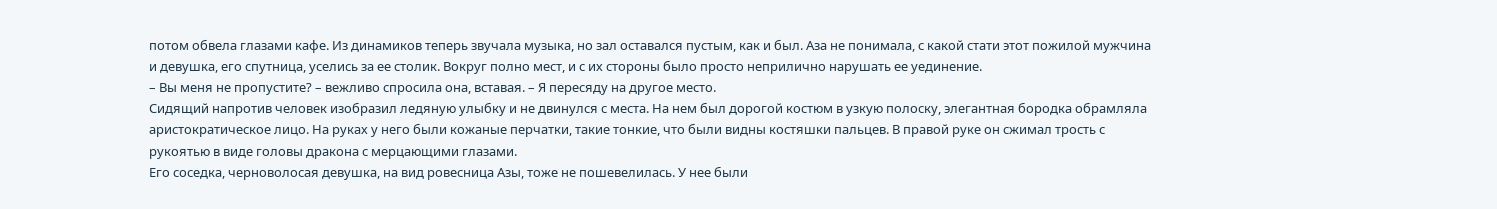потом обвела глазами кафе. Из динамиков теперь звучала музыка, но зал оставался пустым, как и был. Аза не понимала, с какой стати этот пожилой мужчина и девушка, его спутница, уселись за ее столик. Вокруг полно мест, и с их стороны было просто неприлично нарушать ее уединение.
– Вы меня не пропустите? – вежливо спросила она, вставая. – Я пересяду на другое место.
Сидящий напротив человек изобразил ледяную улыбку и не двинулся с места. На нем был дорогой костюм в узкую полоску, элегантная бородка обрамляла аристократическое лицо. На руках у него были кожаные перчатки, такие тонкие, что были видны костяшки пальцев. В правой руке он сжимал трость с рукоятью в виде головы дракона с мерцающими глазами.
Его соседка, черноволосая девушка, на вид ровесница Азы, тоже не пошевелилась. У нее были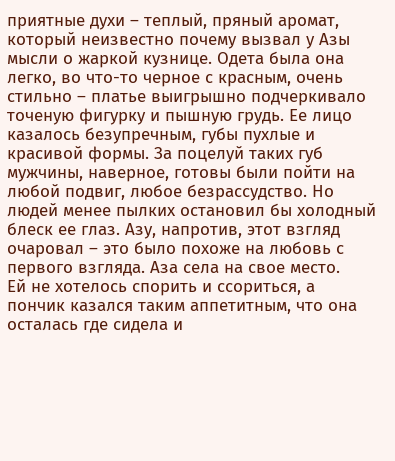приятные духи – теплый, пряный аромат, который неизвестно почему вызвал у Азы мысли о жаркой кузнице. Одета была она легко, во что-то черное с красным, очень стильно – платье выигрышно подчеркивало точеную фигурку и пышную грудь. Ее лицо казалось безупречным, губы пухлые и красивой формы. За поцелуй таких губ мужчины, наверное, готовы были пойти на любой подвиг, любое безрассудство. Но людей менее пылких остановил бы холодный блеск ее глаз. Азу, напротив, этот взгляд очаровал – это было похоже на любовь с первого взгляда. Аза села на свое место.
Ей не хотелось спорить и ссориться, а пончик казался таким аппетитным, что она осталась где сидела и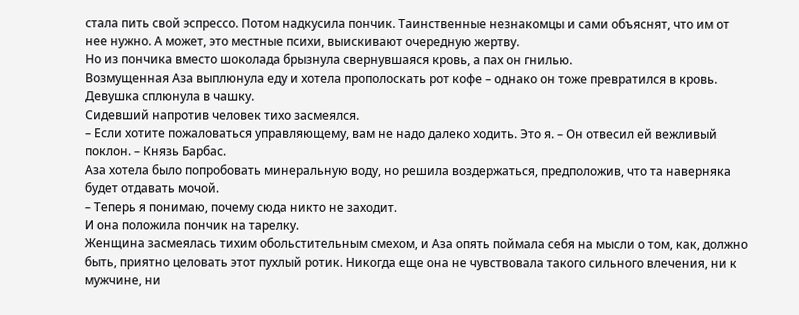стала пить свой эспрессо. Потом надкусила пончик. Таинственные незнакомцы и сами объяснят, что им от нее нужно. А может, это местные психи, выискивают очередную жертву.
Но из пончика вместо шоколада брызнула свернувшаяся кровь, а пах он гнилью.
Возмущенная Аза выплюнула еду и хотела прополоскать рот кофе – однако он тоже превратился в кровь. Девушка сплюнула в чашку.
Сидевший напротив человек тихо засмеялся.
– Если хотите пожаловаться управляющему, вам не надо далеко ходить. Это я. – Он отвесил ей вежливый поклон. – Князь Барбас.
Аза хотела было попробовать минеральную воду, но решила воздержаться, предположив, что та наверняка будет отдавать мочой.
– Теперь я понимаю, почему сюда никто не заходит.
И она положила пончик на тарелку.
Женщина засмеялась тихим обольстительным смехом, и Аза опять поймала себя на мысли о том, как, должно быть, приятно целовать этот пухлый ротик. Никогда еще она не чувствовала такого сильного влечения, ни к мужчине, ни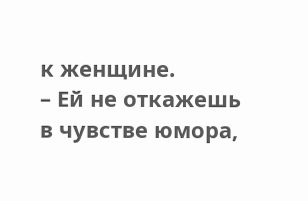к женщине.
– Ей не откажешь в чувстве юмора,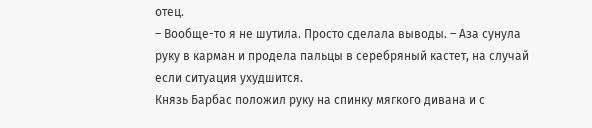отец.
– Вообще-то я не шутила. Просто сделала выводы. – Аза сунула руку в карман и продела пальцы в серебряный кастет, на случай если ситуация ухудшится.
Князь Барбас положил руку на спинку мягкого дивана и с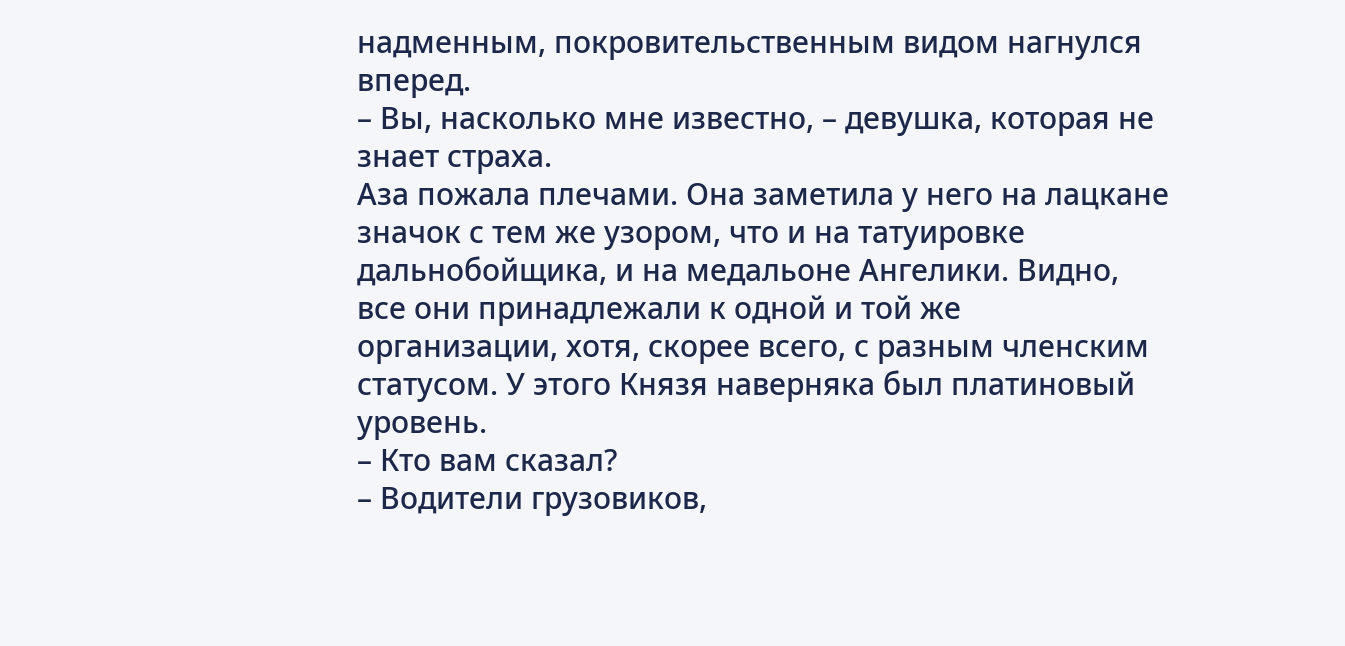надменным, покровительственным видом нагнулся вперед.
– Вы, насколько мне известно, – девушка, которая не знает страха.
Аза пожала плечами. Она заметила у него на лацкане значок с тем же узором, что и на татуировке дальнобойщика, и на медальоне Ангелики. Видно, все они принадлежали к одной и той же организации, хотя, скорее всего, с разным членским статусом. У этого Князя наверняка был платиновый уровень.
– Кто вам сказал?
– Водители грузовиков,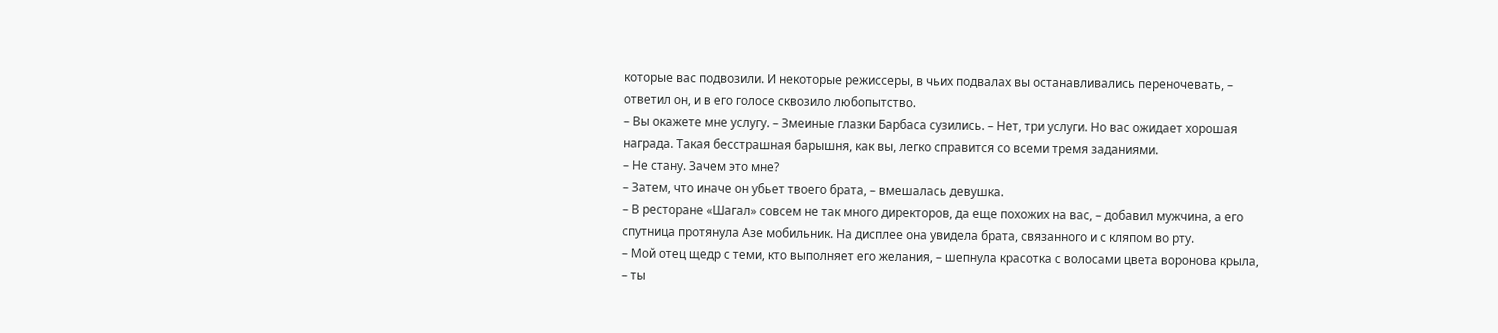которые вас подвозили. И некоторые режиссеры, в чьих подвалах вы останавливались переночевать, – ответил он, и в его голосе сквозило любопытство.
– Вы окажете мне услугу. – Змеиные глазки Барбаса сузились. – Нет, три услуги. Но вас ожидает хорошая награда. Такая бесстрашная барышня, как вы, легко справится со всеми тремя заданиями.
– Не стану. Зачем это мне?
– Затем, что иначе он убьет твоего брата, – вмешалась девушка.
– В ресторане «Шагал» совсем не так много директоров, да еще похожих на вас, – добавил мужчина, а его спутница протянула Азе мобильник. На дисплее она увидела брата, связанного и с кляпом во рту.
– Мой отец щедр с теми, кто выполняет его желания, – шепнула красотка с волосами цвета воронова крыла, – ты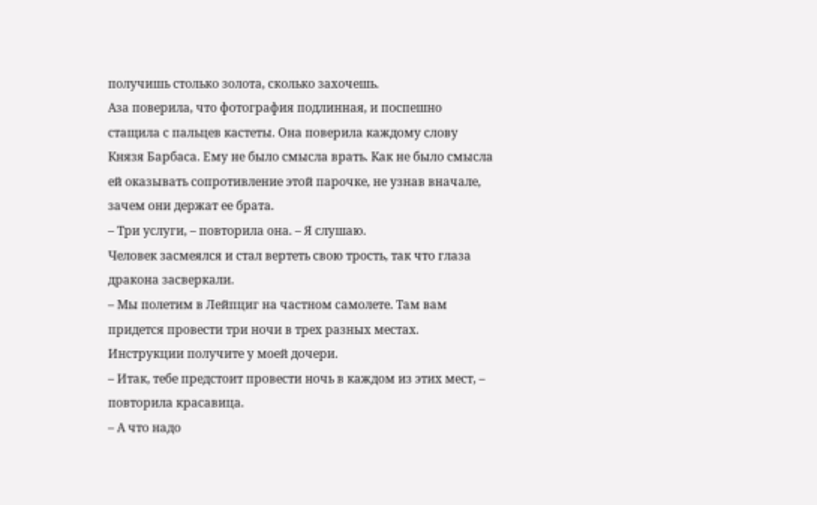получишь столько золота, сколько захочешь.
Аза поверила, что фотография подлинная, и поспешно стащила с пальцев кастеты. Она поверила каждому слову Князя Барбаса. Ему не было смысла врать. Как не было смысла ей оказывать сопротивление этой парочке, не узнав вначале, зачем они держат ее брата.
– Три услуги, – повторила она. – Я слушаю.
Человек засмеялся и стал вертеть свою трость, так что глаза дракона засверкали.
– Мы полетим в Лейпциг на частном самолете. Там вам придется провести три ночи в трех разных местах. Инструкции получите у моей дочери.
– Итак, тебе предстоит провести ночь в каждом из этих мест, – повторила красавица.
– А что надо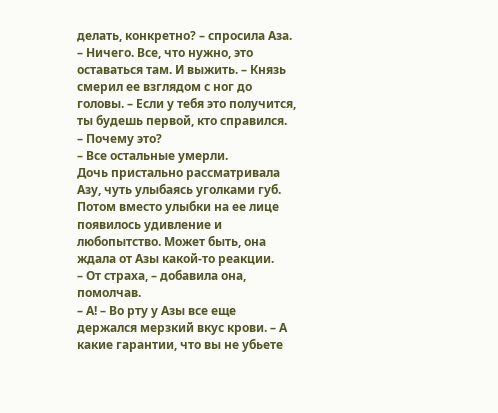делать, конкретно? – спросила Аза.
– Ничего. Все, что нужно, это оставаться там. И выжить. – Князь смерил ее взглядом с ног до головы. – Если у тебя это получится, ты будешь первой, кто справился.
– Почему это?
– Все остальные умерли.
Дочь пристально рассматривала Азу, чуть улыбаясь уголками губ. Потом вместо улыбки на ее лице появилось удивление и любопытство. Может быть, она ждала от Азы какой-то реакции.
– От страха, – добавила она, помолчав.
– А! – Во рту у Азы все еще держался мерзкий вкус крови. – А какие гарантии, что вы не убьете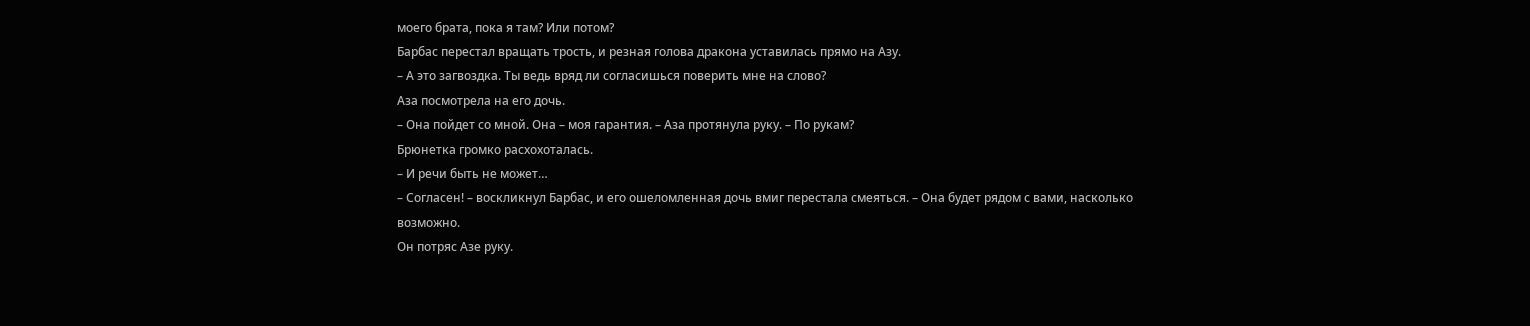моего брата, пока я там? Или потом?
Барбас перестал вращать трость, и резная голова дракона уставилась прямо на Азу.
– А это загвоздка. Ты ведь вряд ли согласишься поверить мне на слово?
Аза посмотрела на его дочь.
– Она пойдет со мной. Она – моя гарантия. – Аза протянула руку. – По рукам?
Брюнетка громко расхохоталась.
– И речи быть не может…
– Согласен! – воскликнул Барбас, и его ошеломленная дочь вмиг перестала смеяться. – Она будет рядом с вами, насколько возможно.
Он потряс Азе руку.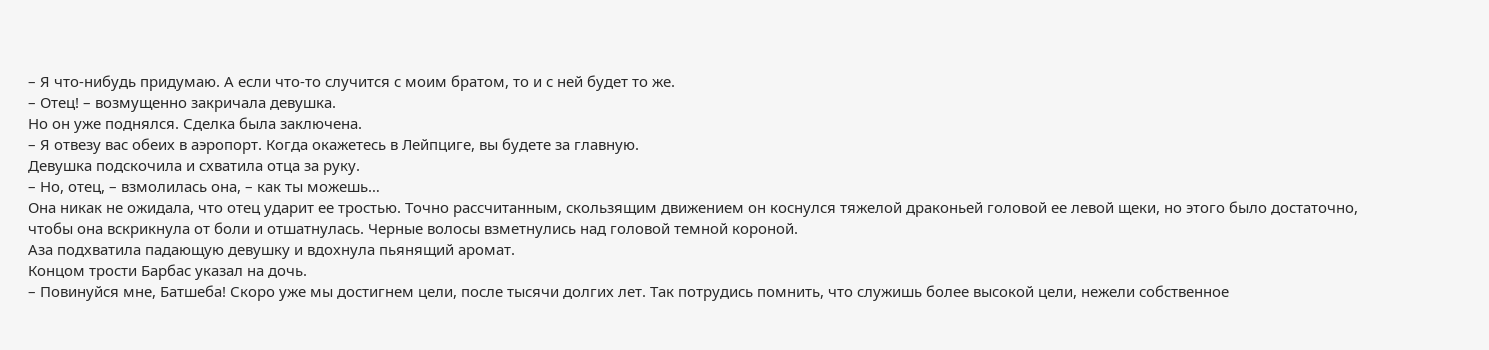– Я что-нибудь придумаю. А если что-то случится с моим братом, то и с ней будет то же.
– Отец! – возмущенно закричала девушка.
Но он уже поднялся. Сделка была заключена.
– Я отвезу вас обеих в аэропорт. Когда окажетесь в Лейпциге, вы будете за главную.
Девушка подскочила и схватила отца за руку.
– Но, отец, – взмолилась она, – как ты можешь…
Она никак не ожидала, что отец ударит ее тростью. Точно рассчитанным, скользящим движением он коснулся тяжелой драконьей головой ее левой щеки, но этого было достаточно, чтобы она вскрикнула от боли и отшатнулась. Черные волосы взметнулись над головой темной короной.
Аза подхватила падающую девушку и вдохнула пьянящий аромат.
Концом трости Барбас указал на дочь.
– Повинуйся мне, Батшеба! Скоро уже мы достигнем цели, после тысячи долгих лет. Так потрудись помнить, что служишь более высокой цели, нежели собственное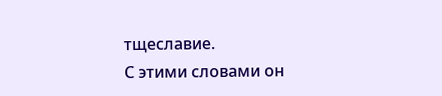тщеславие.
С этими словами он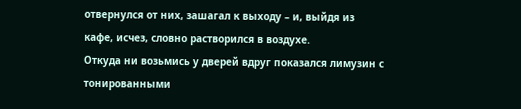отвернулся от них, зашагал к выходу – и, выйдя из кафе, исчез, словно растворился в воздухе.
Откуда ни возьмись у дверей вдруг показался лимузин с тонированными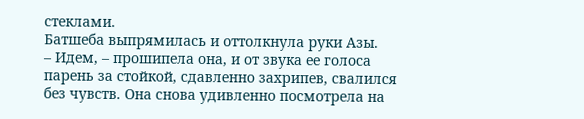стеклами.
Батшеба выпрямилась и оттолкнула руки Азы.
– Идем, – прошипела она, и от звука ее голоса парень за стойкой, сдавленно захрипев, свалился без чувств. Она снова удивленно посмотрела на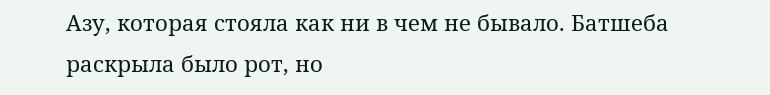Азу, которая стояла как ни в чем не бывало. Батшеба раскрыла было рот, но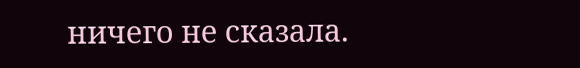ничего не сказала.